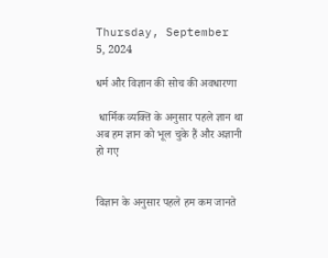Thursday, September 5, 2024

धर्म और विज्ञान की सोच की अवधारणा

 धार्मिक व्यक्ति के अनुसार पहले ज्ञान था अब हम ज्ञान को भूल चुके हैं और अज्ञानी हो गए


विज्ञान के अनुसार पहले हम कम जानते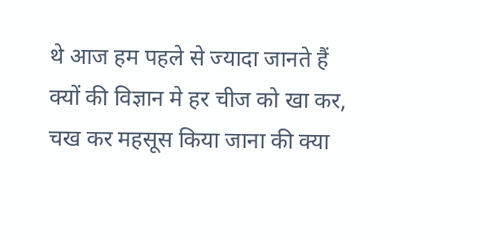थे आज हम पहले से ज्यादा जानते हैं क्यों की विज्ञान मे हर चीज को खा कर, चख कर महसूस किया जाना की क्या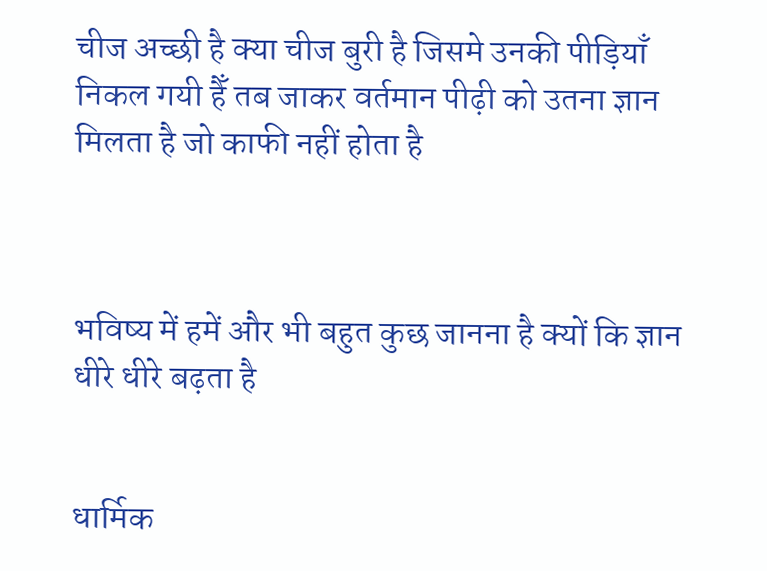चीज अच्छी है क्या चीज बुरी है जिसमे उनकी पीड़ियाँ निकल गयी हैँ तब जाकर वर्तमान पीढ़ी को उतना ज्ञान मिलता है जो काफी नहीं होता है



भविष्य में हमें और भी बहुत कुछ जानना है क्यों कि ज्ञान धीरे धीरे बढ़ता है


धार्मिक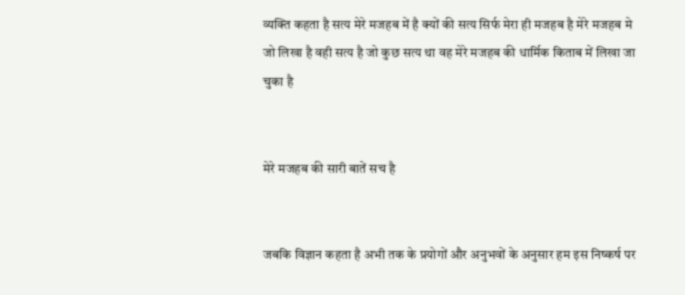व्यक्ति कहता है सत्य मेरे मजहब में है क्यों की सत्य सिर्फ मेरा ही मजहब है मेरे मजहब मे जो लिखा है वही सत्य है जो कुछ सत्य था वह मेरे मजहब की धार्मिक किताब में लिखा जा चुका है


मेरे मजहब की सारी बातें सच है


जबकि विज्ञान कहता है अभी तक के प्रयोगों और अनुभवों के अनुसार हम इस निष्कर्ष पर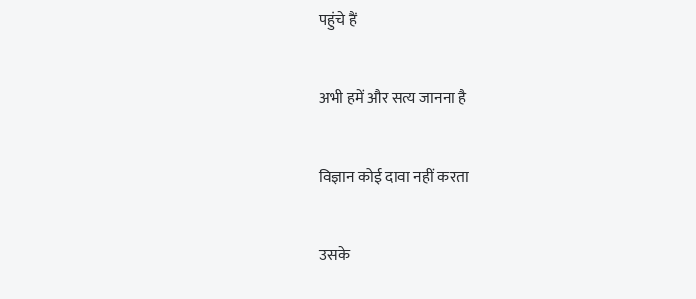पहुंचे हैं


अभी हमें और सत्य जानना है


विज्ञान कोई दावा नहीं करता


उसके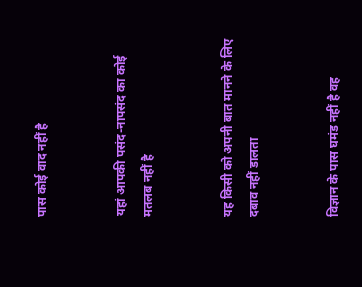पास कोई वाद नहीं है


यहां आपकी पसंद-नापसंद का कोई मतलब नहीं है


यह किसी को अपनी बात मानने के लिए दबाव नहीं डालता


विज्ञान के पास घमंड नहीं है वह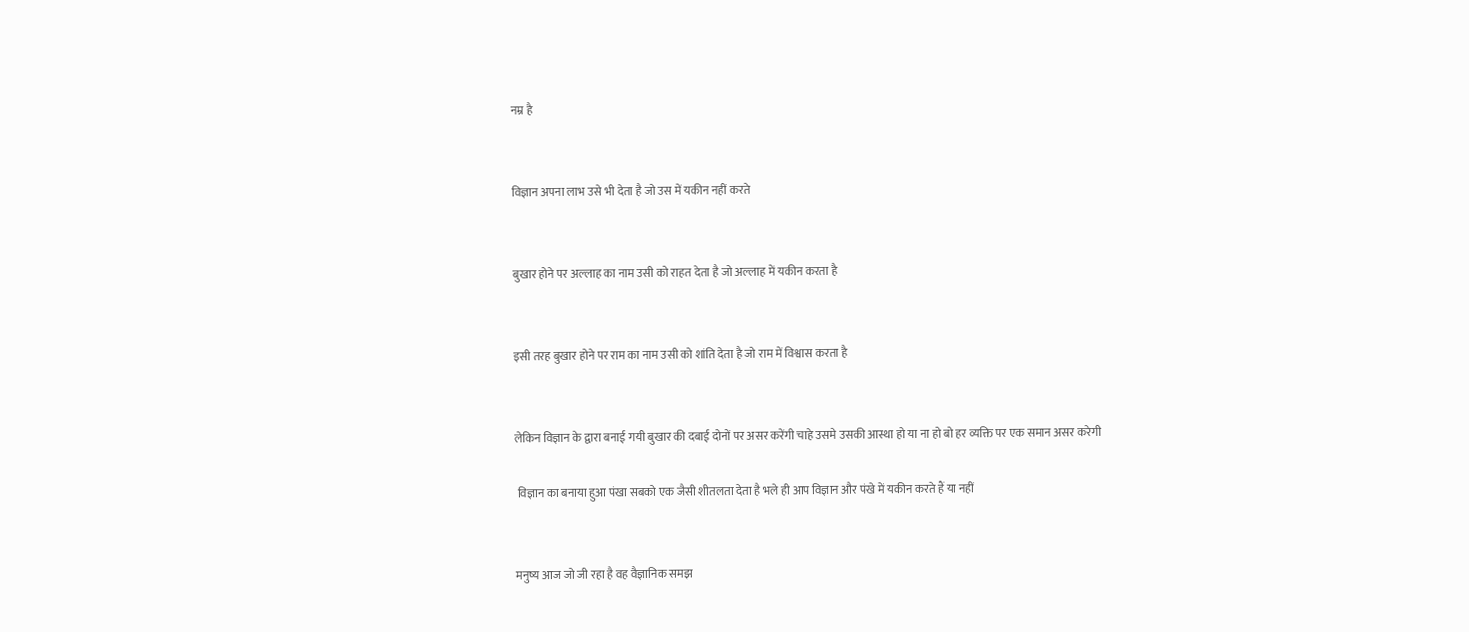नम्र है


विज्ञान अपना लाभ उसे भी देता है जो उस में यकीन नहीं करते


बुखार होने पर अल्लाह का नाम उसी को राहत देता है जो अल्लाह में यकीन करता है


इसी तरह बुखार होने पर राम का नाम उसी को शांति देता है जो राम में विश्वास करता है


लेकिन विज्ञान के द्वारा बनाई गयी बुखार की दबाई दोनों पर असर करेंगी चाहे उसमे उसकी आस्था हो या ना हो बो हर व्यक्ति पर एक समान असर करेगी

 विज्ञान का बनाया हुआ पंखा सबको एक जैसी शीतलता देता है भले ही आप विज्ञान और पंखे में यकीन करते हैं या नहीं


मनुष्य आज जो जी रहा है वह वैज्ञानिक समझ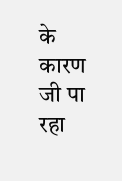के कारण जी पा रहा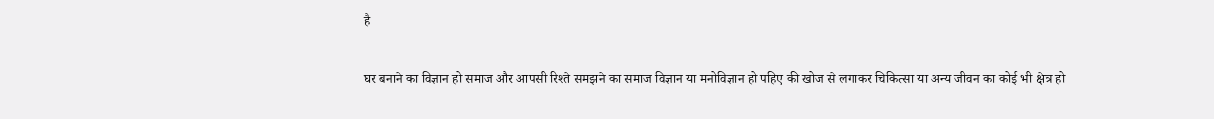है


घर बनाने का विज्ञान हो समाज और आपसी रिश्ते समझने का समाज विज्ञान या मनोविज्ञान हो पहिए की खोज से लगाकर चिकित्सा या अन्य जीवन का कोई भी क्षेत्र हो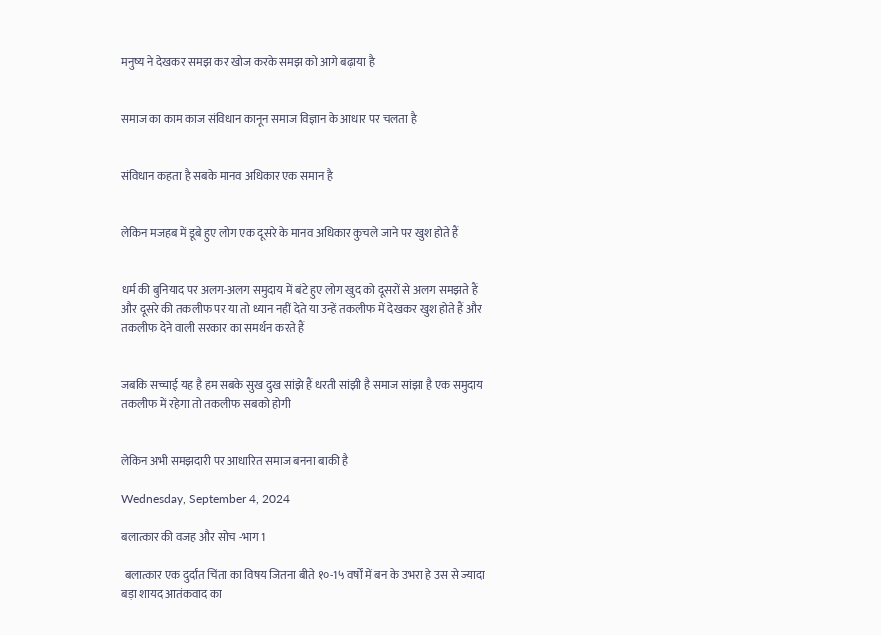मनुष्य ने देखकर समझ कर खोज करके समझ को आगे बढ़ाया है


समाज का काम काज संविधान कानून समाज विज्ञान के आधार पर चलता है


संविधान कहता है सबके मानव अधिकार एक समान है


लेकिन मजहब में डूबे हुए लोग एक दूसरे के मानव अधिकार कुचले जाने पर खुश होते हैं


धर्म की बुनियाद पर अलग-अलग समुदाय में बंटे हुए लोग खुद को दूसरों से अलग समझते हैं और दूसरे की तकलीफ पर या तो ध्यान नहीं देते या उन्हें तकलीफ में देखकर खुश होते हैं और तकलीफ देने वाली सरकार का समर्थन करते हैं


जबकि सच्चाई यह है हम सबके सुख दुख सांझे हैं धरती सांझी है समाज सांझा है एक समुदाय तकलीफ में रहेगा तो तकलीफ सबको होगी


लेकिन अभी समझदारी पर आधारित समाज बनना बाकी है

Wednesday, September 4, 2024

बलात्कार की वजह और सोच -भाग 1

 बलात्कार एक दुर्दांत चिंता का विषय जितना बीते १०-1५ वर्षों में बन के उभरा हे उस से ज्यादा बड़ा शायद आतंकवाद का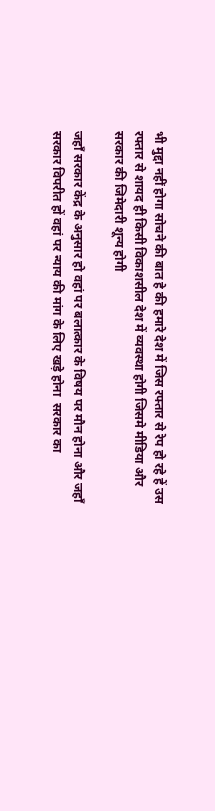भी मुद्दा नहीं होगा सोचने की बात हे की हमारे देश में जिस रफ्तार से रेप हो रहे हें उस रफ्तार से शायद ही किसी विकाशसील देश में व्यवस्था होगी जिसमे मीडिया और सरकार की जिमेदारी शून्य होगी

जहाँ सरकार केंद्र के अनुसार हो वहां पर बलात्कार के विषय पर मौन होना और जहाँ सरकार विपरीत हों वहां पर न्याय की मांग के लिए खड़े होना  सरकार का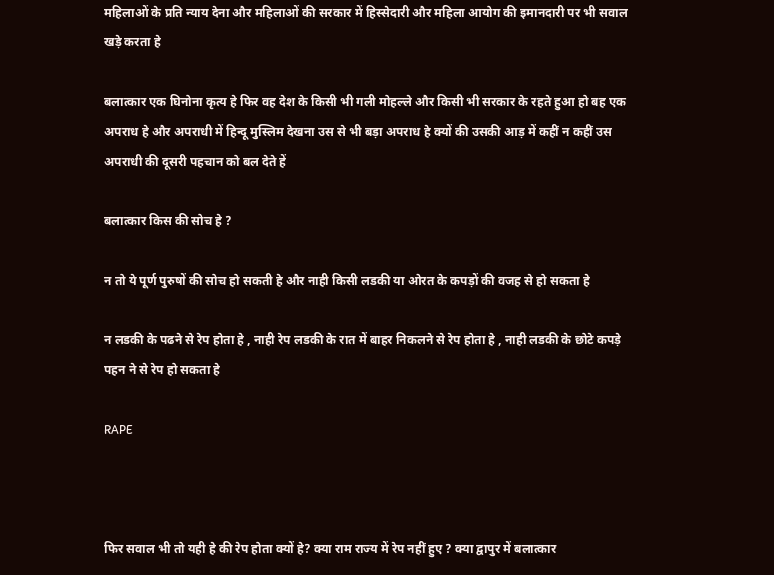महिलाओं के प्रति न्याय देना और महिलाओं की सरकार में हिस्सेदारी और महिला आयोग की इमानदारी पर भी सवाल खड़े करता हे

बलात्कार एक घिनोना कृत्य हे फिर वह देश के किसी भी गली मोहल्ले और किसी भी सरकार के रहते हुआ हो बह एक अपराध हे और अपराधी में हिन्दू मुस्लिम देखना उस से भी बड़ा अपराध हे क्यों की उसकी आड़ में कहीं न कहीं उस अपराधी की दूसरी पहचान को बल देते हें

बलात्कार किस की सोच हे ?

न तो ये पूर्ण पुरुषों की सोच हो सकती हे और नाही किसी लडकी या ओरत के कपड़ों की वजह से हो सकता हे

न लडकी के पढने से रेप होता हे , नाही रेप लडकी के रात में बाहर निकलने से रेप होता हे , नाही लडकी के छोटे कपड़े पहन ने से रेप हो सकता हे

RAPE



फिर सवाल भी तो यही हे की रेप होता क्यों हे? क्या राम राज्य में रेप नहीं हुए ? क्या द्वापुर में बलात्कार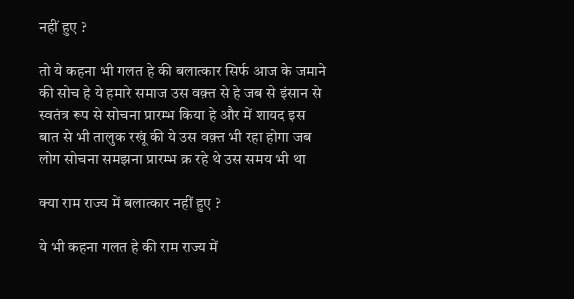नहीं हुए ?

तो ये कहना भी गलत हे की बलात्कार सिर्फ आज के जमाने की सोच हे ये हमारे समाज उस वक़्त से हे जब से इंसान से स्वतंत्र रूप से सोचना प्रारम्भ किया हे और में शायद इस बात से भी तालुक रखूं की ये उस वक़्त भी रहा होगा जब लोग सोचना समझना प्रारम्भ क्र रहे थे उस समय भी था

क्या राम राज्य में बलात्कार नहीं हुए ?

ये भी कहना गलत हे की राम राज्य में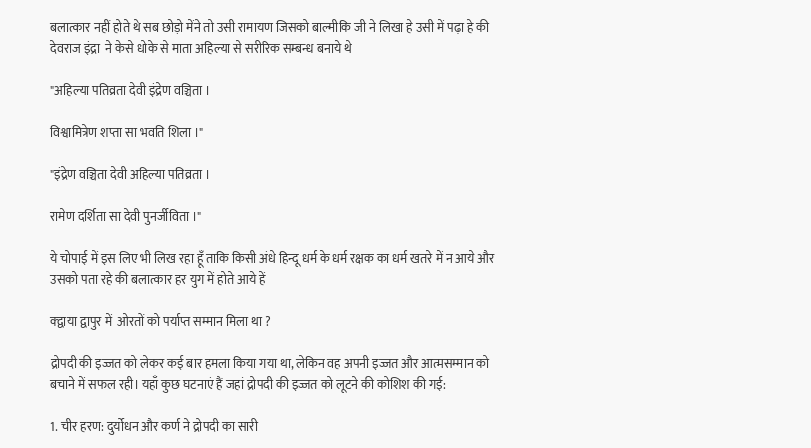बलात्कार नहीं होते थे सब छोड़ो मेंने तो उसी रामायण जिसको बाल्मीकि जी ने लिखा हे उसी में पढ़ा हे की देवराज इंद्रा  ने केसे धोके से माता अहिल्या से सरीरिक सम्बन्ध बनाये थे

"अहिल्या पतिव्रता देवी इंद्रेण वञ्चिता ।

विश्वामित्रेण शप्ता सा भवति शिला ।"

"इंद्रेण वञ्चिता देवी अहिल्या पतिव्रता ।

रामेण दर्शिता सा देवी पुनर्जीविता ।"

ये चोपाई में इस लिए भी लिख रहा हूँ ताकि किसी अंधे हिन्दू धर्म के धर्म रक्षक का धर्म खतरे में न आये और उसको पता रहे की बलात्कार हर युग में होते आये हें

क्द्वाया द्वापुर में  ओरतों को पर्याप्त सम्मान मिला था ?

द्रोपदी की इज्जत को लेकर कई बार हमला किया गया था, लेकिन वह अपनी इज्जत और आत्मसम्मान को बचाने में सफल रही। यहाँ कुछ घटनाएं हैं जहां द्रोपदी की इज्जत को लूटने की कोशिश की गई:

1. चीर हरण: दुर्योधन और कर्ण ने द्रोपदी का सारी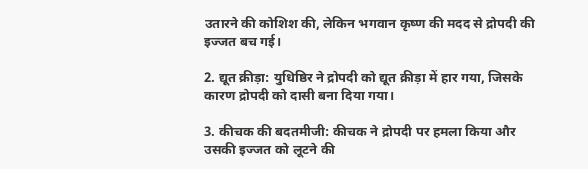उतारने की कोशिश की, लेकिन भगवान कृष्ण की मदद से द्रोपदी की इज्जत बच गई।

2. द्यूत क्रीड़ा: युधिष्ठिर ने द्रोपदी को द्यूत क्रीड़ा में हार गया, जिसके कारण द्रोपदी को दासी बना दिया गया।

3. कीचक की बदतमीजी: कीचक ने द्रोपदी पर हमला किया और उसकी इज्जत को लूटने की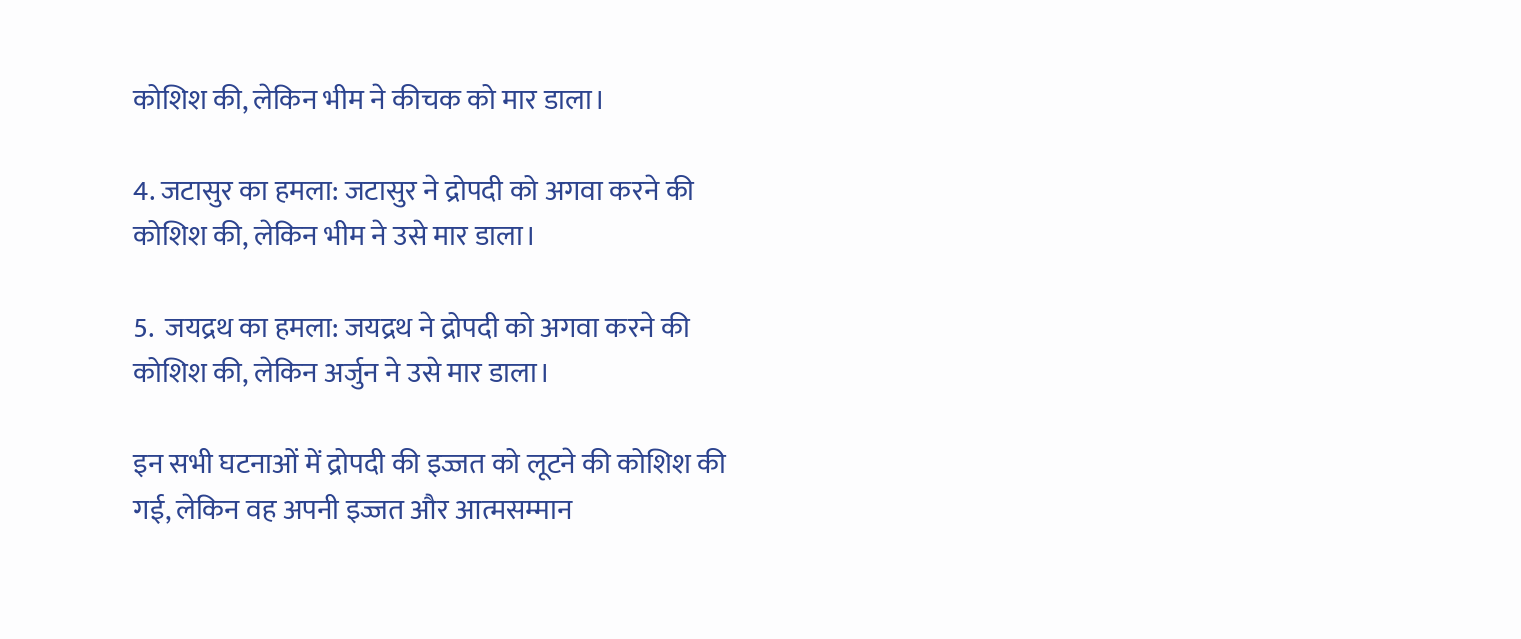कोशिश की, लेकिन भीम ने कीचक को मार डाला।

4. जटासुर का हमला: जटासुर ने द्रोपदी को अगवा करने की कोशिश की, लेकिन भीम ने उसे मार डाला।

5.  जयद्रथ का हमला: जयद्रथ ने द्रोपदी को अगवा करने की कोशिश की, लेकिन अर्जुन ने उसे मार डाला।

इन सभी घटनाओं में द्रोपदी की इज्जत को लूटने की कोशिश की गई, लेकिन वह अपनी इज्जत और आत्मसम्मान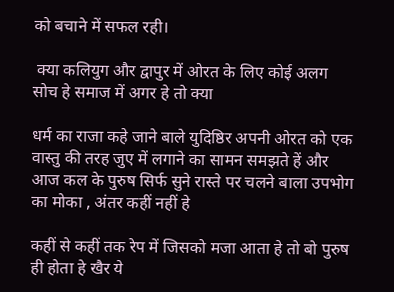को बचाने में सफल रही।

 क्या कलियुग और द्वापुर में ओरत के लिए कोई अलग सोच हे समाज में अगर हे तो क्या

धर्म का राजा कहे जाने बाले युदिष्ठिर अपनी ओरत को एक वास्तु की तरह जुए में लगाने का सामन समझते हें और आज कल के पुरुष सिर्फ सुने रास्ते पर चलने बाला उपभोग का मोका , अंतर कहीं नहीं हे

कहीं से कहीं तक रेप में जिसको मजा आता हे तो बो पुरुष ही होता हे खैर ये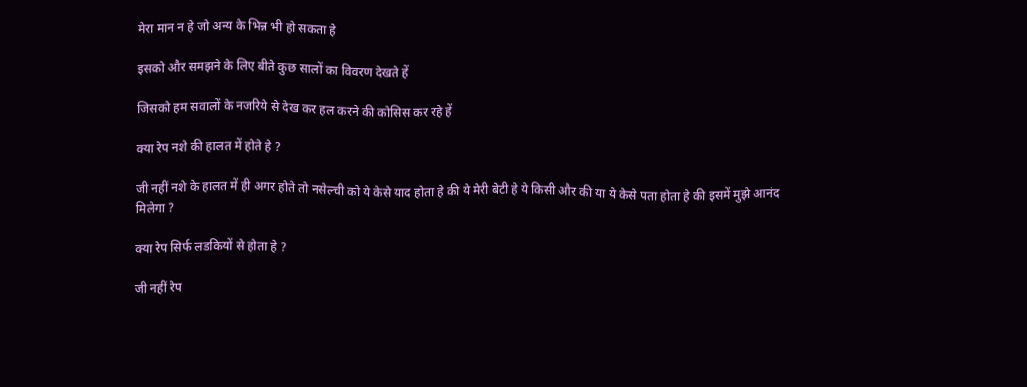मेरा मान न हे जो अन्य के भिन्न भी हो सकता हे

इसको और समझने के लिए बीते कुछ सालों का विवरण देखते हें

जिसको हम सवालों के नजरिये से देख कर हल करने की कोसिस कर रहे हें

क्या रेप नशे की हालत में होते हे ?

जी नहीं नशे के हालत में ही अगर होते तो नसेल्ची को ये केसे याद होता हे की ये मेरी बेटी हे ये किसी और की या ये केसे पता होता हे की इसमें मुझे आनंद मिलेगा ?

क्या रेप सिर्फ लडकियों से होता हे ?

जी नहीं रेप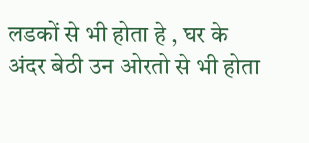लडकों से भी होता हे , घर के अंदर बेठी उन ओरतो से भी होता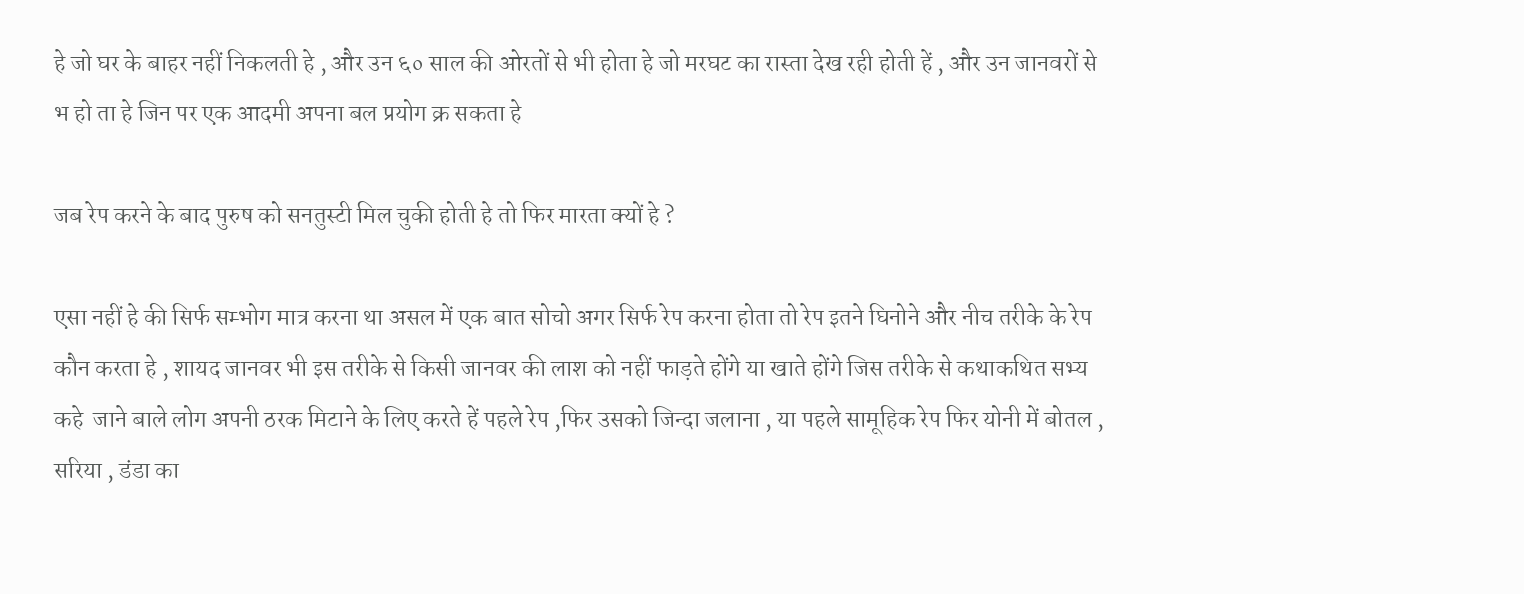हे जो घर के बाहर नहीं निकलती हे , और उन ६० साल की ओरतों से भी होता हे जो मरघट का रास्ता देख रही होती हें , और उन जानवरों से भ हो ता हे जिन पर एक आदमी अपना बल प्रयोग क्र सकता हे

जब रेप करने के बाद पुरुष को सनतुस्टी मिल चुकी होती हे तो फिर मारता क्यों हे ?

एसा नहीं हे की सिर्फ सम्भोग मात्र करना था असल में एक बात सोचो अगर सिर्फ रेप करना होता तो रेप इतने घिनोने और नीच तरीके के रेप कौन करता हे , शायद जानवर भी इस तरीके से किसी जानवर की लाश को नहीं फाड़ते होंगे या खाते होंगे जिस तरीके से कथाकथित सभ्य कहे  जाने बाले लोग अपनी ठरक मिटाने के लिए करते हें पहले रेप ,फिर उसको जिन्दा जलाना , या पहले सामूहिक रेप फिर योनी में बोतल , सरिया , डंडा का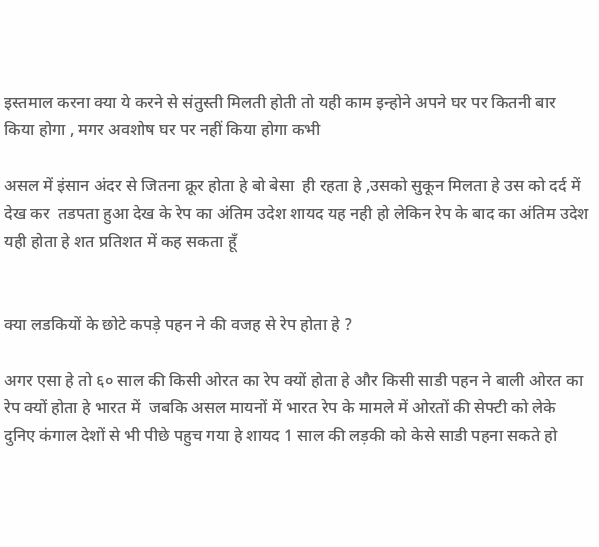इस्तमाल करना क्या ये करने से संतुस्ती मिलती होती तो यही काम इन्होने अपने घर पर कितनी बार किया होगा , मगर अवशोष घर पर नहीं किया होगा कभी

असल में इंसान अंदर से जितना क्रूर होता हे बो बेसा  ही रहता हे ,उसको सुकून मिलता हे उस को दर्द में देख कर  तडपता हुआ देख के रेप का अंतिम उदेश शायद यह नही हो लेकिन रेप के बाद का अंतिम उदेश यही होता हे शत प्रतिशत में कह सकता हूँ


क्या लडकियों के छोटे कपड़े पहन ने की वजह से रेप होता हे ?

अगर एसा हे तो ६० साल की किसी ओरत का रेप क्यों होता हे और किसी साडी पहन ने बाली ओरत का रेप क्यों होता हे भारत में  जबकि असल मायनों में भारत रेप के मामले में ओरतों की सेफ्टी को लेके दुनिए कंगाल देशों से भी पीछे पहुच गया हे शायद 1 साल की लड़की को केसे साडी पहना सकते हो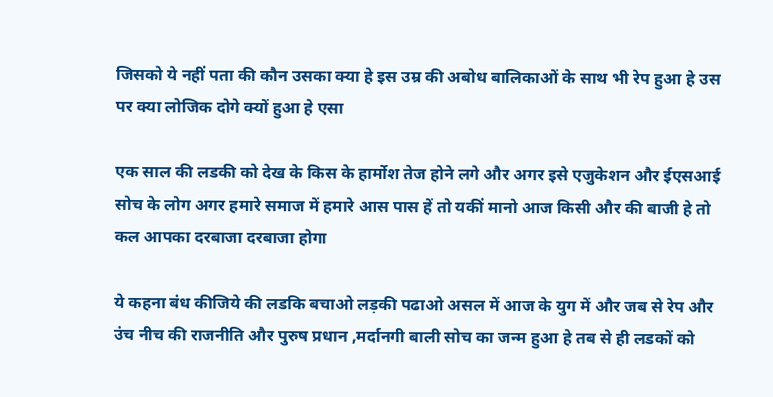जिसको ये नहीं पता की कौन उसका क्या हे इस उम्र की अबोध बालिकाओं के साथ भी रेप हुआ हे उस पर क्या लोजिक दोगे क्यों हुआ हे एसा

एक साल की लडकी को देख के किस के हार्मोश तेज होने लगे और अगर इसे एजुकेशन और ईएसआई सोच के लोग अगर हमारे समाज में हमारे आस पास हें तो यकीं मानो आज किसी और की बाजी हे तो कल आपका दरबाजा दरबाजा होगा

ये कहना बंध कीजिये की लडकि बचाओ लड़की पढाओ असल में आज के युग में और जब से रेप और उंच नीच की राजनीति और पुरुष प्रधान ,मर्दानगी बाली सोच का जन्म हुआ हे तब से ही लडकों को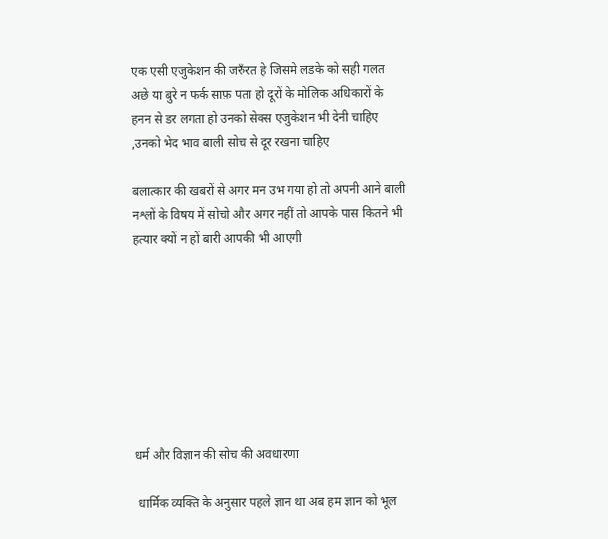एक एसी एजुकेशन की जरुँरत हे जिसमे लडके को सही गलत अछे या बुरे न फर्क साफ़ पता हो दूरों के मोलिक अधिकारों के हनन से डर लगता हो उनको सेक्स एजुकेशन भी देनी चाहिए ,उनको भेद भाव बाली सोच से दूर रखना चाहिए

बलात्कार की खबरों से अगर मन उभ गया हो तो अपनी आने बाली नश्लों के विषय में सोचो और अगर नहीं तो आपके पास कितने भी हत्यार क्यों न हों बारी आपकी भी आएगी








धर्म और विज्ञान की सोच की अवधारणा

 धार्मिक व्यक्ति के अनुसार पहले ज्ञान था अब हम ज्ञान को भूल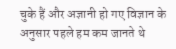चुके हैं और अज्ञानी हो गए विज्ञान के अनुसार पहले हम कम जानते थे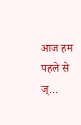आज हम पहले से ज्...